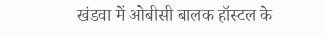खंडवा में ओबीसी बालक हॉस्टल के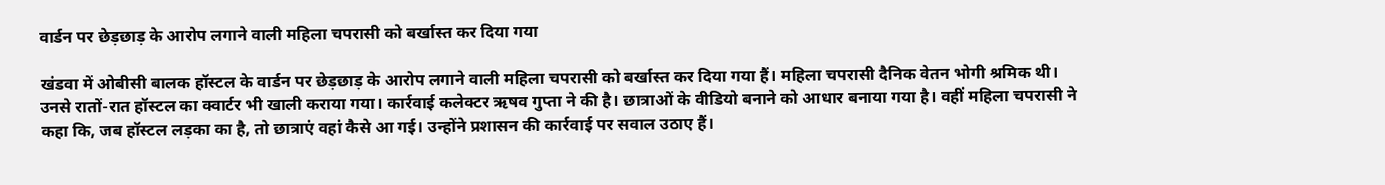वार्डन पर छेड़छाड़ के आरोप लगाने वाली महिला चपरासी को बर्खास्त कर दिया गया

खंडवा में ओबीसी बालक हॉस्टल के वार्डन पर छेड़छाड़ के आरोप लगाने वाली महिला चपरासी को बर्खास्त कर दिया गया हैं। महिला चपरासी दैनिक वेतन भोगी श्रमिक थी। उनसे रातों-रात हॉस्टल का क्वार्टर भी खाली कराया गया। कार्रवाई कलेक्टर ऋषव गुप्ता ने की है। छात्राओं के वीडियो बनाने को आधार बनाया गया है। वहीं महिला चपरासी ने कहा कि, जब हॉस्टल लड़का का है, तो छात्राएं वहां कैसे आ गई। उन्होंने प्रशासन की कार्रवाई पर सवाल उठाए हैं।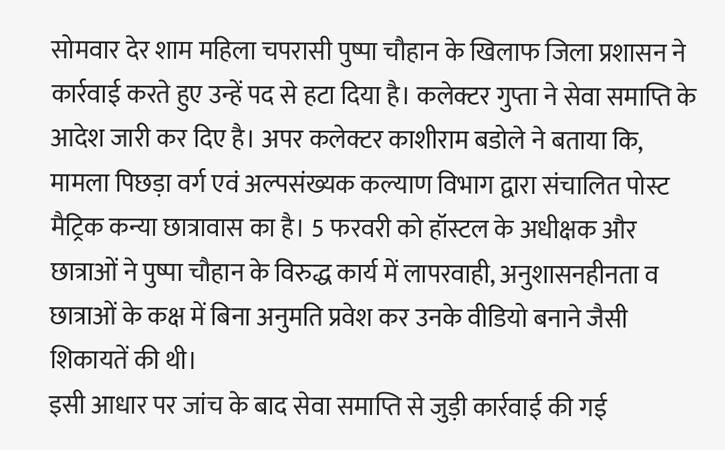सोमवार देर शाम महिला चपरासी पुष्पा चौहान के खिलाफ जिला प्रशासन ने कार्रवाई करते हुए उन्हें पद से हटा दिया है। कलेक्टर गुप्ता ने सेवा समाप्ति के आदेश जारी कर दिए है। अपर कलेक्टर काशीराम बडोले ने बताया कि, मामला पिछड़ा वर्ग एवं अल्पसंख्यक कल्याण विभाग द्वारा संचालित पोस्ट मैट्रिक कन्या छात्रावास का है। 5 फरवरी को हॉस्टल के अधीक्षक और छात्राओं ने पुष्पा चौहान के विरुद्ध कार्य में लापरवाही, अनुशासनहीनता व छात्राओं के कक्ष में बिना अनुमति प्रवेश कर उनके वीडियो बनाने जैसी शिकायतें की थी।
इसी आधार पर जांच के बाद सेवा समाप्ति से जुड़ी कार्रवाई की गई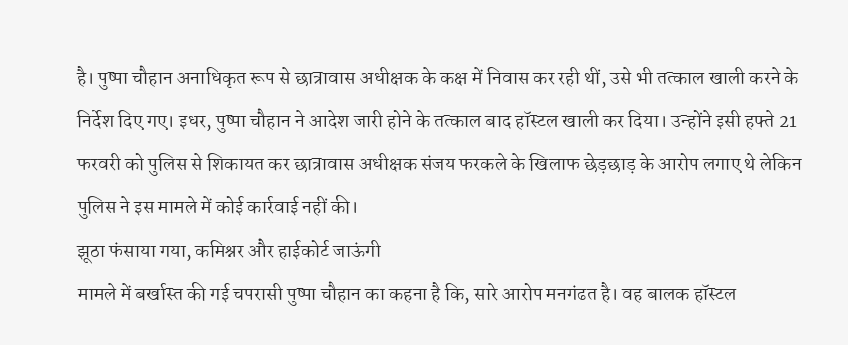है। पुष्पा चौहान अनाधिकृत रूप से छात्रावास अधीक्षक के कक्ष में निवास कर रही थीं, उसे भी तत्काल खाली करने के निर्देश दिए गए। इधर, पुष्पा चौहान ने आदेश जारी होने के तत्काल बाद हॉस्टल खाली कर दिया। उन्होंने इसी हफ्ते 21 फरवरी को पुलिस से शिकायत कर छात्रावास अधीक्षक संजय फरकले के खिलाफ छेड़छाड़ के आरोप लगाए थे लेकिन पुलिस ने इस मामले में कोई कार्रवाई नहीं की।
झूठा फंसाया गया, कमिश्नर और हाईकोर्ट जाऊंगी
मामले में बर्खास्त की गई चपरासी पुष्पा चौहान का कहना है कि, सारे आरोप मनगंढत है। वह बालक हॉस्टल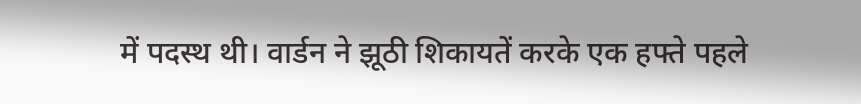में पदस्थ थी। वार्डन ने झूठी शिकायतें करके एक हफ्ते पहले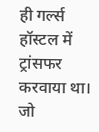ही गर्ल्स हॉस्टल में ट्रांसफर करवाया था। जो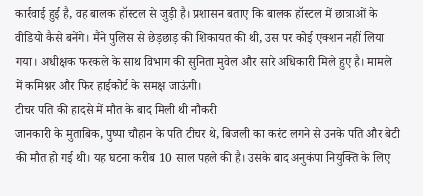कार्रवाई हुई है, वह बालक हॉस्टल से जुड़ी है। प्रशासन बताए कि बालक हॉस्टल में छात्राओं के वीडियो कैसे बनेंगे। मैंने पुलिस से छेड़छाड़ की शिकायत की थी, उस पर कोई एक्शन नहीं लिया गया। अधीक्षक फरकले के साथ विभाग की सुनिता मुवेल और सारे अधिकारी मिले हुए है। मामले में कमिश्नर और फिर हाईकोर्ट के समक्ष जाऊंगी।
टीचर पति की हादसे में मौत के बाद मिली थी नौकरी
जानकारी के मुताबिक, पुष्पा चौहान के पति टीचर थे, बिजली का करंट लगने से उनके पति और बेटी की मौत हो गई थी। यह घटना करीब 10 साल पहले की है। उसके बाद अनुकंपा नियुक्ति के लिए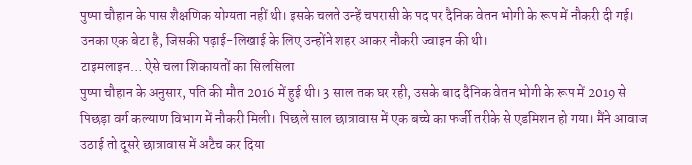पुष्पा चौहान के पास शैक्षणिक योग्यता नहीं थी। इसके चलते उन्हें चपरासी के पद पर दैनिक वेतन भोगी के रूप में नौकरी दी गई। उनका एक बेटा है, जिसकी पढ़ाई-लिखाई के लिए उन्होंने शहर आकर नौकरी ज्वाइन की थी।
टाइमलाइन… ऐसे चला शिकायतों का सिलसिला
पुष्पा चौहान के अनुसार, पति की मौत 2016 में हुई थी। 3 साल तक घर रही, उसके बाद दैनिक वेतन भोगी के रूप में 2019 से पिछड़ा वर्ग कल्याण विभाग में नौकरी मिली। पिछले साल छात्रावास में एक बच्चे का फर्जी तरीके से एडमिशन हो गया। मैंने आवाज उठाई तो दूसरे छात्रावास में अटैच कर दिया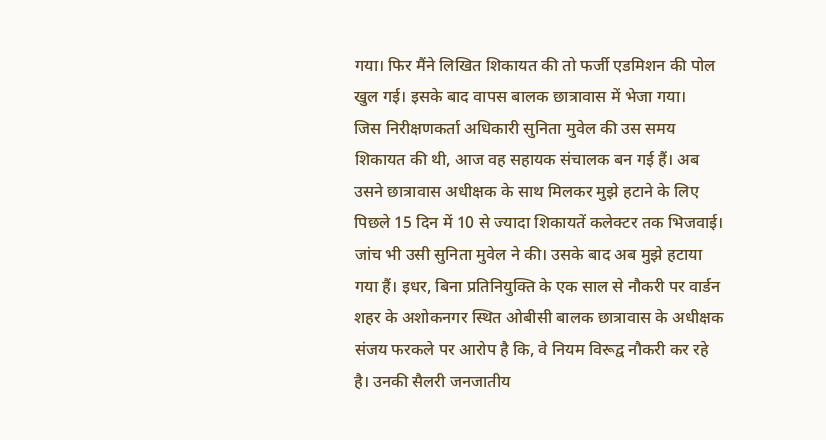गया। फिर मैंने लिखित शिकायत की तो फर्जी एडमिशन की पोल खुल गई। इसके बाद वापस बालक छात्रावास में भेजा गया।
जिस निरीक्षणकर्ता अधिकारी सुनिता मुवेल की उस समय शिकायत की थी, आज वह सहायक संचालक बन गई हैं। अब उसने छात्रावास अधीक्षक के साथ मिलकर मुझे हटाने के लिए पिछले 15 दिन में 10 से ज्यादा शिकायतें कलेक्टर तक भिजवाई। जांच भी उसी सुनिता मुवेल ने की। उसके बाद अब मुझे हटाया गया हैं। इधर, बिना प्रतिनियुक्ति के एक साल से नौकरी पर वार्डन
शहर के अशोकनगर स्थित ओबीसी बालक छात्रावास के अधीक्षक संजय फरकले पर आरोप है कि, वे नियम विरूद्व नौकरी कर रहे है। उनकी सैलरी जनजातीय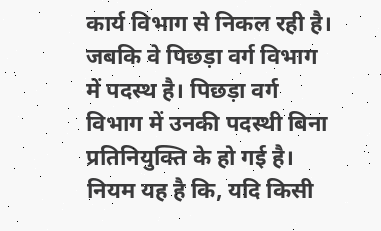कार्य विभाग से निकल रही है। जबकि वे पिछड़ा वर्ग विभाग में पदस्थ है। पिछड़ा वर्ग विभाग में उनकी पदस्थी बिना प्रतिनियुक्ति के हो गई है। नियम यह है कि, यदि किसी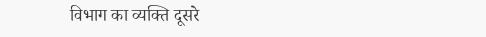विभाग का व्यक्ति दूसरे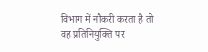विभाग में नौकरी करता है तो वह प्रतिनियुक्ति पर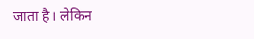जाता है। लेकिन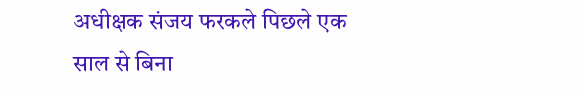अधीक्षक संजय फरकले पिछले एक साल से बिना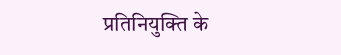प्रतिनियुक्ति के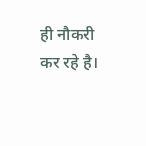ही नौकरी कर रहे है।